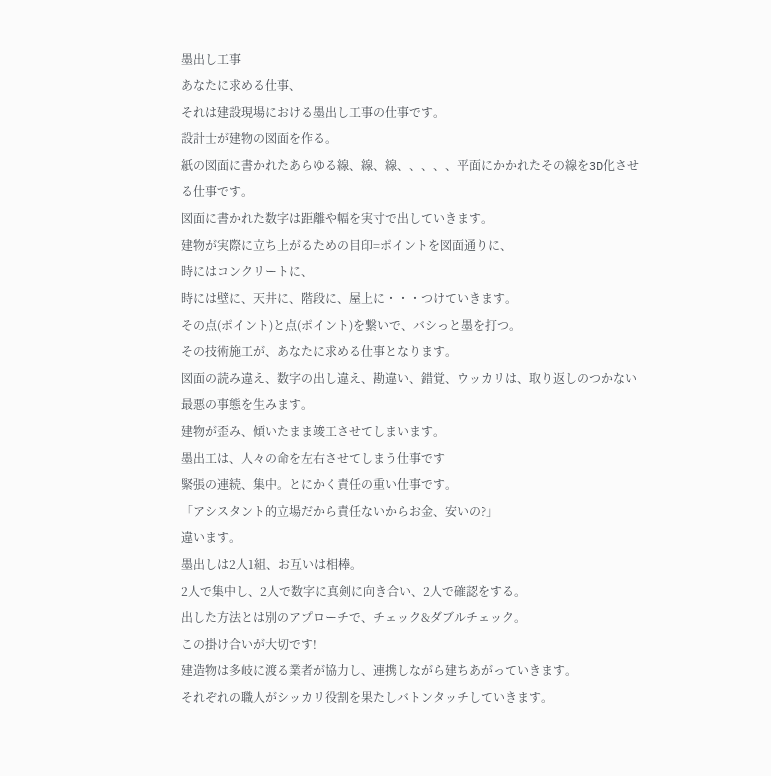墨出し工事
あなたに求める仕事、
それは建設現場における墨出し工事の仕事です。
設計士が建物の図面を作る。
紙の図面に書かれたあらゆる線、線、線、、、、、平面にかかれたその線を3D化させる仕事です。
図面に書かれた数字は距離や幅を実寸で出していきます。
建物が実際に立ち上がるための目印=ポイントを図面通りに、
時にはコンクリートに、
時には壁に、天井に、階段に、屋上に・・・つけていきます。
その点(ポイント)と点(ポイント)を繋いで、バシっと墨を打つ。
その技術施工が、あなたに求める仕事となります。
図面の読み違え、数字の出し違え、勘違い、錯覚、ウッカリは、取り返しのつかない最悪の事態を生みます。
建物が歪み、傾いたまま竣工させてしまいます。
墨出工は、人々の命を左右させてしまう仕事です
緊張の連続、集中。とにかく責任の重い仕事です。
「アシスタント的立場だから責任ないからお金、安いの?」
違います。
墨出しは2人1組、お互いは相棒。
2人で集中し、2人で数字に真剣に向き合い、2人で確認をする。
出した方法とは別のアプローチで、チェック&ダブルチェック。
この掛け合いが大切です!
建造物は多岐に渡る業者が協力し、連携しながら建ちあがっていきます。
それぞれの職人がシッカリ役割を果たしバトンタッチしていきます。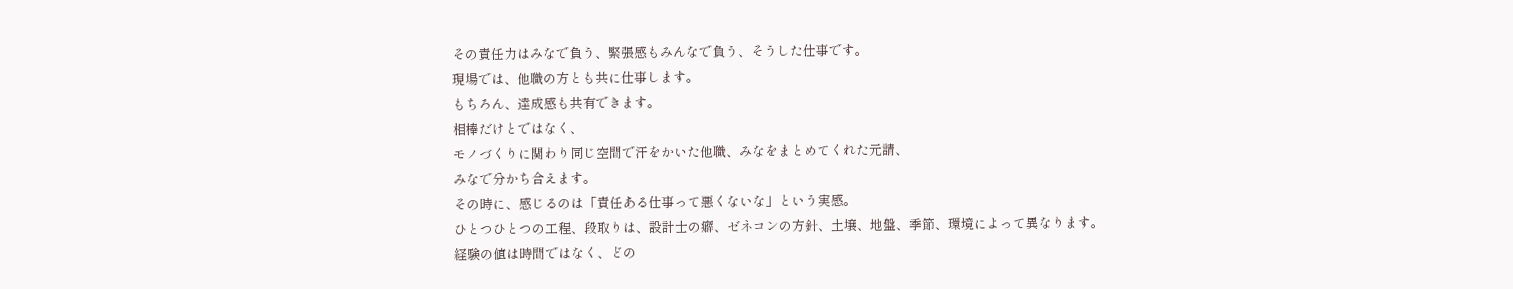その責任力はみなで負う、緊張感もみんなで負う、そうした仕事です。
現場では、他職の方とも共に仕事します。
もちろん、達成感も共有できます。
相棒だけとではなく、
モノづくりに関わり同じ空間で汗をかいた他職、みなをまとめてくれた元請、
みなで分かち合えます。
その時に、感じるのは「責任ある仕事って悪くないな」という実感。
ひとつひとつの工程、段取りは、設計士の癖、ゼネコンの方針、土壌、地盤、季節、環境によって異なります。
経験の値は時間ではなく、どの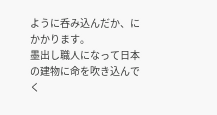ように呑み込んだか、にかかります。
墨出し職人になって日本の建物に命を吹き込んでく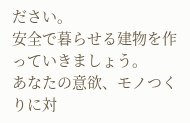ださい。
安全で暮らせる建物を作っていきましょう。
あなたの意欲、モノつくりに対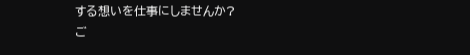する想いを仕事にしませんか?
ご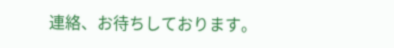連絡、お待ちしております。